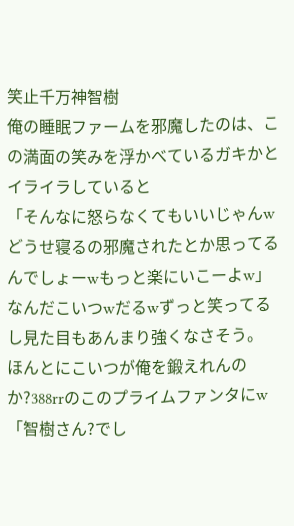笑止千万神智樹
俺の睡眠ファームを邪魔したのは、この満面の笑みを浮かべているガキかとイライラしていると
「そんなに怒らなくてもいいじゃんwどうせ寝るの邪魔されたとか思ってるんでしょーwもっと楽にいこーよw」
なんだこいつwだるwずっと笑ってるし見た目もあんまり強くなさそう。
ほんとにこいつが俺を鍛えれんのか?388rrのこのプライムファンタにw
「智樹さん?でし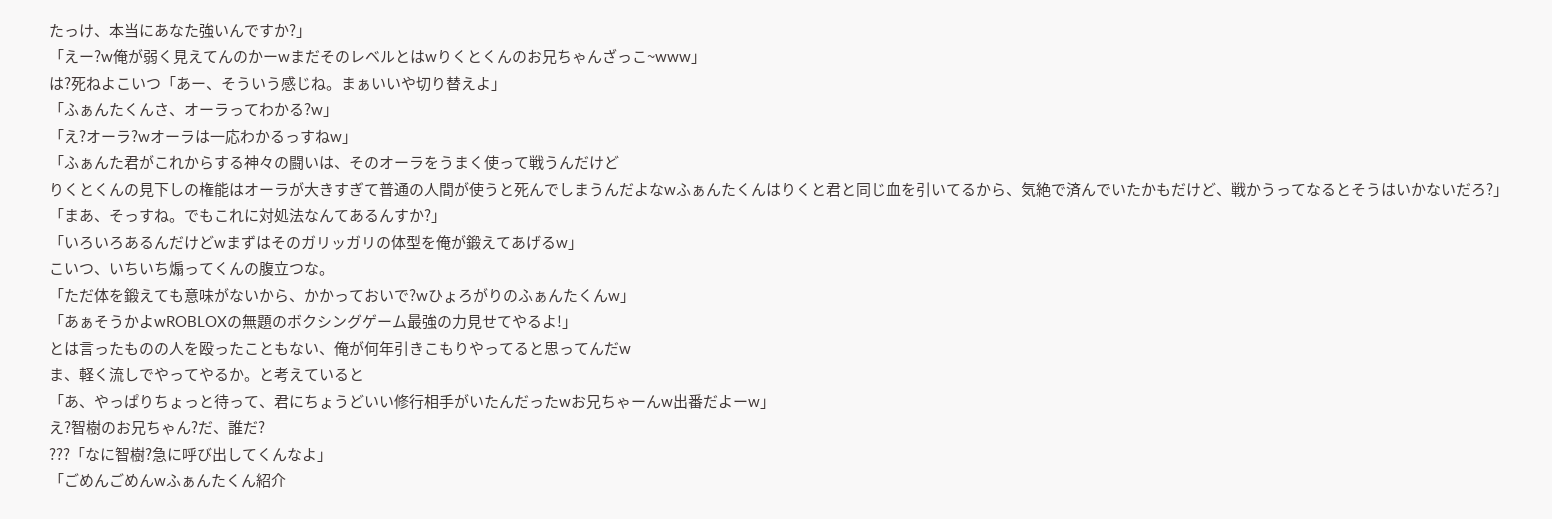たっけ、本当にあなた強いんですか?」
「えー?w俺が弱く見えてんのかーwまだそのレベルとはwりくとくんのお兄ちゃんざっこ~www」
は?死ねよこいつ「あー、そういう感じね。まぁいいや切り替えよ」
「ふぁんたくんさ、オーラってわかる?w」
「え?オーラ?wオーラは一応わかるっすねw」
「ふぁんた君がこれからする神々の闘いは、そのオーラをうまく使って戦うんだけど
りくとくんの見下しの権能はオーラが大きすぎて普通の人間が使うと死んでしまうんだよなwふぁんたくんはりくと君と同じ血を引いてるから、気絶で済んでいたかもだけど、戦かうってなるとそうはいかないだろ?」
「まあ、そっすね。でもこれに対処法なんてあるんすか?」
「いろいろあるんだけどwまずはそのガリッガリの体型を俺が鍛えてあげるw」
こいつ、いちいち煽ってくんの腹立つな。
「ただ体を鍛えても意味がないから、かかっておいで?wひょろがりのふぁんたくんw」
「あぁそうかよwROBLOXの無題のボクシングゲーム最強の力見せてやるよ!」
とは言ったものの人を殴ったこともない、俺が何年引きこもりやってると思ってんだw
ま、軽く流しでやってやるか。と考えていると
「あ、やっぱりちょっと待って、君にちょうどいい修行相手がいたんだったwお兄ちゃーんw出番だよーw」
え?智樹のお兄ちゃん?だ、誰だ?
???「なに智樹?急に呼び出してくんなよ」
「ごめんごめんwふぁんたくん紹介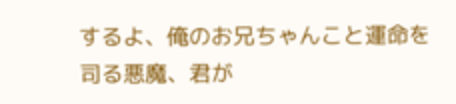するよ、俺のお兄ちゃんこと運命を司る悪魔、君が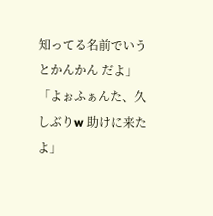知ってる名前でいうとかんかん だよ」
「よぉふぁんた、久しぶりw 助けに来たよ」